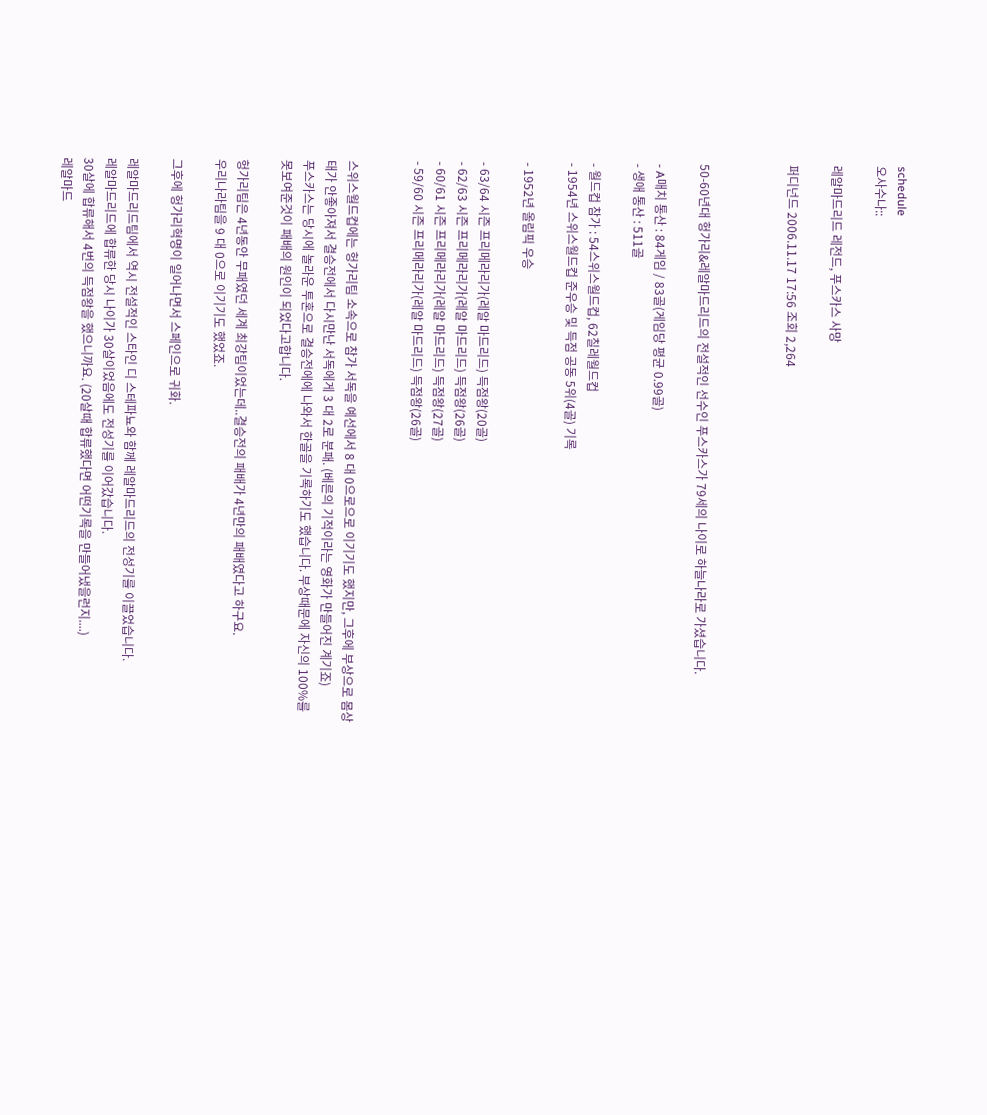schedule
오사수나::

레알마드리드 레전드, 푸스카스 사망

퍼디넌드 2006.11.17 17:56 조회 2,264



50-60년대 헝가리&레알마드리드의 전설적인 선수인 푸스카스가 79세의 나이로 하늘나라로 가셨습니다.

- A매치 통산 : 84게임 / 83골(게임당 평균 0.99골)
- 생애 통산 : 511골

- 월드컵 참가 : 54스위스월드컵, 62칠레월드컵
- 1954년 스위스월드컵 준우승 및 득점 공동 5위(4골) 기록

- 1952년 올림픽 우승

- 63/64 시즌 프리메라리가(레알 마드리드) 득점왕(20골)
- 62/63 시즌 프리메라리가(레알 마드리드) 득점왕(26골)
- 60/61 시즌 프리메라리가(레알 마드리드) 득점왕(27골)
- 59/60 시즌 프리메라리가(레알 마드리드) 득점왕(26골)


스위스월드컵에는 헝가리팀 소속으로 참가 서독을 예선에서 8 대 0으로으로 이기기도 했지만, 그후에 부상으로 몸상태가 안좋아져서 결승전에서 다시만난 서독에게 3 대 2로 분패. (베른의 기적이라는 영화가 만들어진 계기죠)
푸스카스는 당시에 놀라운 투혼으로 결승전에에 나와서 한골을 기록하기도 했습니다. 부상때문에 자신의 100%를 못보여준것이 패배의 원인이 되었다고합니다.

헝가리팀은 4년동안 무패였던 세계 최강팀이었는데..결승전의 패배가 4년만의 패배였다고 하구요.
우리나라팀을 9 대 0으로 이기기도 했었죠.

그후에 헝가리혁명이 일어나면서 스페인으로 귀화.

레알마드리드팀에서 역시 전설적인 스타인 디 스테파뇨와 함께 레알마드리드의 전성기를 이끌었습니다.
레알마드리드에 합류한 당시 나이가 30살이었음에도 전성기를 이어갔습니다.
30살에 합류해서 4번의 득점왕을 했으니까요. (20살때 합류했다면 어떤기록을 만들어냈을런지....)
레알마드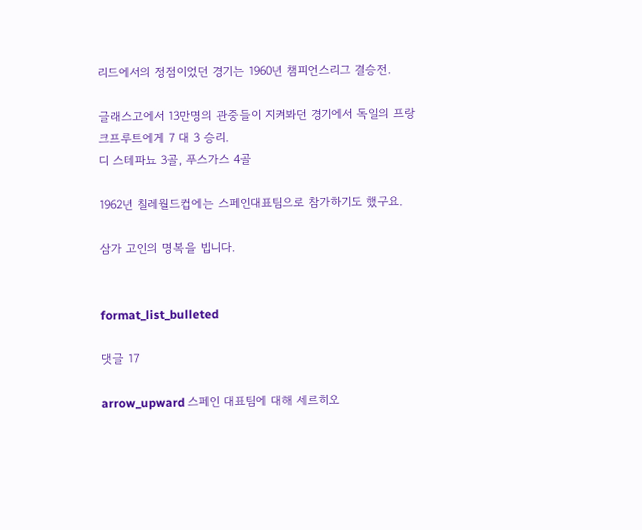리드에서의 정점이었던 경기는 1960년 챔피언스리그 결승전.

글래스고에서 13만명의 관중들이 지켜봐던 경기에서 독일의 프랑크프루트에게 7 대 3 승리.
디 스테파뇨 3골, 푸스가스 4골

1962년 칠레월드컵에는 스페인대표팀으로 참가하기도 했구요.

삼가 고인의 명복을 빕니다.


format_list_bulleted

댓글 17

arrow_upward 스페인 대표팀에 대해 세르히오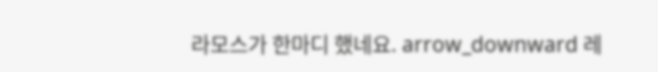라모스가 한마디 했네요. arrow_downward 레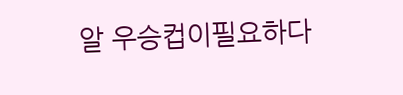알 우승컵이필요하다